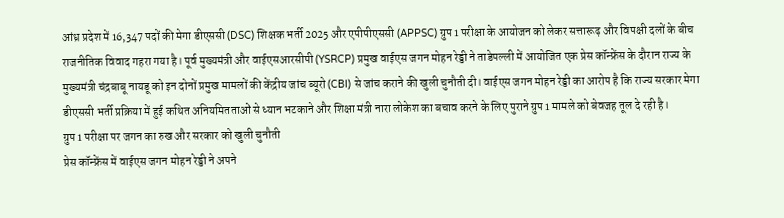आंध्र प्रदेश में 16,347 पदों की मेगा डीएससी (DSC) शिक्षक भर्ती 2025 और एपीपीएससी (APPSC) ग्रुप 1 परीक्षा के आयोजन को लेकर सत्तारूढ़ और विपक्षी दलों के बीच राजनीतिक विवाद गहरा गया है। पूर्व मुख्यमंत्री और वाईएसआरसीपी (YSRCP) प्रमुख वाईएस जगन मोहन रेड्डी ने ताडेपल्ली में आयोजित एक प्रेस कॉन्फ्रेंस के दौरान राज्य के मुख्यमंत्री चंद्रबाबू नायडू को इन दोनों प्रमुख मामलों की केंद्रीय जांच ब्यूरो (CBI) से जांच कराने की खुली चुनौती दी। वाईएस जगन मोहन रेड्डी का आरोप है कि राज्य सरकार मेगा डीएससी भर्ती प्रक्रिया में हुई कथित अनियमितताओं से ध्यान भटकाने और शिक्षा मंत्री नारा लोकेश का बचाव करने के लिए पुराने ग्रुप 1 मामले को बेवजह तूल दे रही है।
ग्रुप 1 परीक्षा पर जगन का रुख और सरकार को खुली चुनौती
प्रेस कॉन्फ्रेंस में वाईएस जगन मोहन रेड्डी ने अपने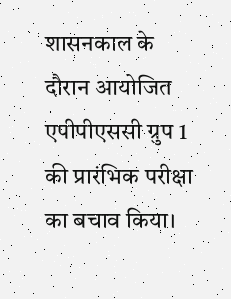शासनकाल के दौरान आयोजित एपीपीएससी ग्रुप 1 की प्रारंभिक परीक्षा का बचाव किया।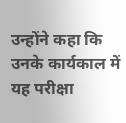उन्होंने कहा कि उनके कार्यकाल में यह परीक्षा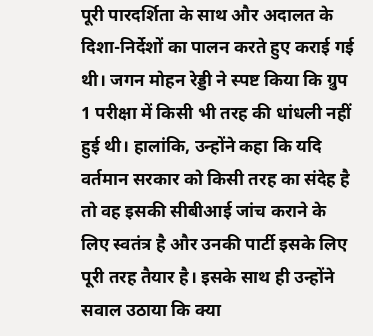पूरी पारदर्शिता के साथ और अदालत के दिशा-निर्देशों का पालन करते हुए कराई गई थी। जगन मोहन रेड्डी ने स्पष्ट किया कि ग्रुप 1 परीक्षा में किसी भी तरह की धांधली नहीं हुई थी। हालांकि, उन्होंने कहा कि यदि वर्तमान सरकार को किसी तरह का संदेह है तो वह इसकी सीबीआई जांच कराने के लिए स्वतंत्र है और उनकी पार्टी इसके लिए पूरी तरह तैयार है। इसके साथ ही उन्होंने सवाल उठाया कि क्या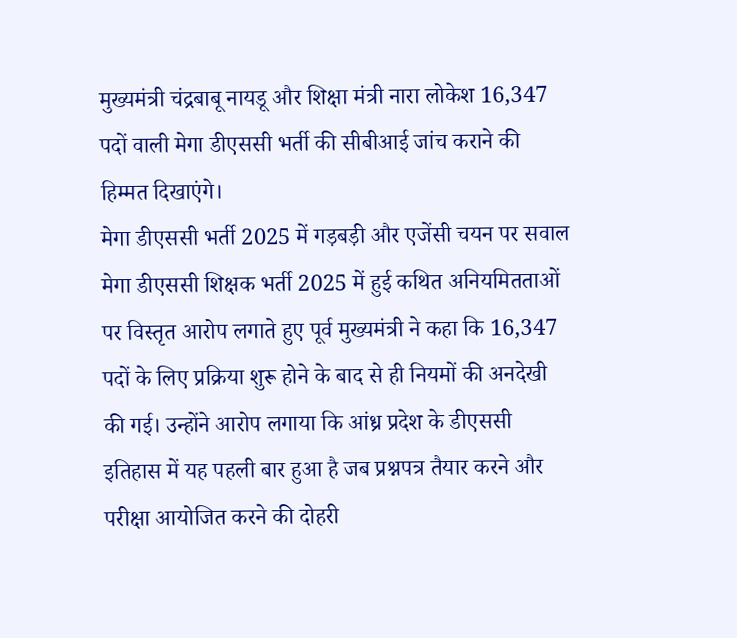मुख्यमंत्री चंद्रबाबू नायडू और शिक्षा मंत्री नारा लोकेश 16,347 पदों वाली मेगा डीएससी भर्ती की सीबीआई जांच कराने की हिम्मत दिखाएंगे।
मेगा डीएससी भर्ती 2025 में गड़बड़ी और एजेंसी चयन पर सवाल
मेगा डीएससी शिक्षक भर्ती 2025 में हुई कथित अनियमितताओं पर विस्तृत आरोप लगाते हुए पूर्व मुख्यमंत्री ने कहा कि 16,347 पदों के लिए प्रक्रिया शुरू होने के बाद से ही नियमों की अनदेखी की गई। उन्होंने आरोप लगाया कि आंध्र प्रदेश के डीएससी इतिहास में यह पहली बार हुआ है जब प्रश्नपत्र तैयार करने और परीक्षा आयोजित करने की दोहरी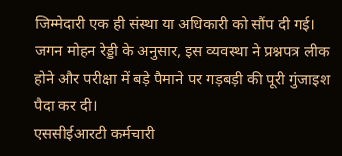जिम्मेदारी एक ही संस्था या अधिकारी को सौंप दी गई। जगन मोहन रेड्डी के अनुसार, इस व्यवस्था ने प्रश्नपत्र लीक होने और परीक्षा में बड़े पैमाने पर गड़बड़ी की पूरी गुंजाइश पैदा कर दी।
एससीईआरटी कर्मचारी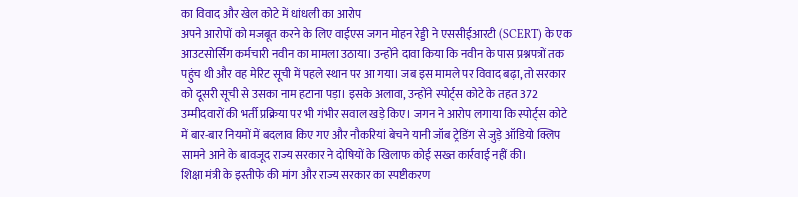का विवाद और खेल कोटे में धांधली का आरोप
अपने आरोपों को मजबूत करने के लिए वाईएस जगन मोहन रेड्डी ने एससीईआरटी (SCERT) के एक आउटसोर्सिंग कर्मचारी नवीन का मामला उठाया। उन्होंने दावा किया कि नवीन के पास प्रश्नपत्रों तक पहुंच थी और वह मेरिट सूची में पहले स्थान पर आ गया। जब इस मामले पर विवाद बढ़ा, तो सरकार को दूसरी सूची से उसका नाम हटाना पड़ा। इसके अलावा, उन्होंने स्पोर्ट्स कोटे के तहत 372 उम्मीदवारों की भर्ती प्रक्रिया पर भी गंभीर सवाल खड़े किए। जगन ने आरोप लगाया कि स्पोर्ट्स कोटे में बार-बार नियमों में बदलाव किए गए और नौकरियां बेचने यानी जॉब ट्रेडिंग से जुड़े ऑडियो क्लिप सामने आने के बावजूद राज्य सरकार ने दोषियों के खिलाफ कोई सख्त कार्रवाई नहीं की।
शिक्षा मंत्री के इस्तीफे की मांग और राज्य सरकार का स्पष्टीकरण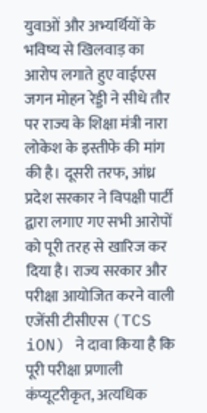युवाओं और अभ्यर्थियों के भविष्य से खिलवाड़ का आरोप लगाते हुए वाईएस जगन मोहन रेड्डी ने सीधे तौर पर राज्य के शिक्षा मंत्री नारा लोकेश के इस्तीफे की मांग की है। दूसरी तरफ, आंध्र प्रदेश सरकार ने विपक्षी पार्टी द्वारा लगाए गए सभी आरोपों को पूरी तरह से खारिज कर दिया है। राज्य सरकार और परीक्षा आयोजित करने वाली एजेंसी टीसीएस (TCS iON) ने दावा किया है कि पूरी परीक्षा प्रणाली कंप्यूटरीकृत, अत्यधिक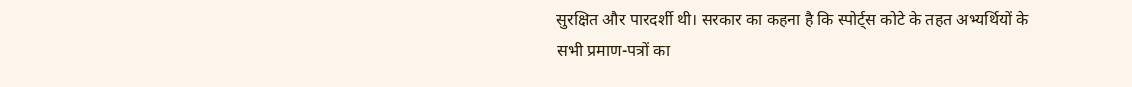सुरक्षित और पारदर्शी थी। सरकार का कहना है कि स्पोर्ट्स कोटे के तहत अभ्यर्थियों के सभी प्रमाण-पत्रों का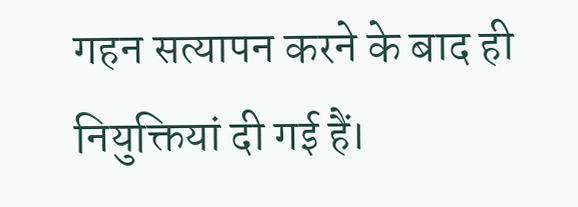गहन सत्यापन करने के बाद ही नियुक्तियां दी गई हैं।